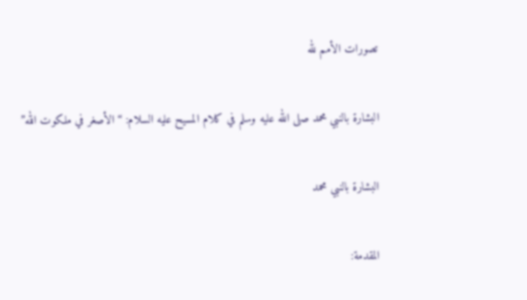تصورات الأمم لله

البشارة بالنبي محمد صلى الله عليه وسلم في كلام المسيح عليه السلام: “الأصغر في ملكوت الله”

البشارة بالنبي محمد

المقدمة: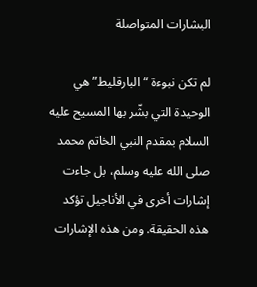البشارات المتواصلة

لم تكن نبوءة “البارقليط” هي الوحيدة التي بشّر بها المسيح عليه السلام بمقدم النبي الخاتم محمد صلى الله عليه وسلم، بل جاءت إشارات أخرى في الأناجيل تؤكد هذه الحقيقة. ومن هذه الإشارات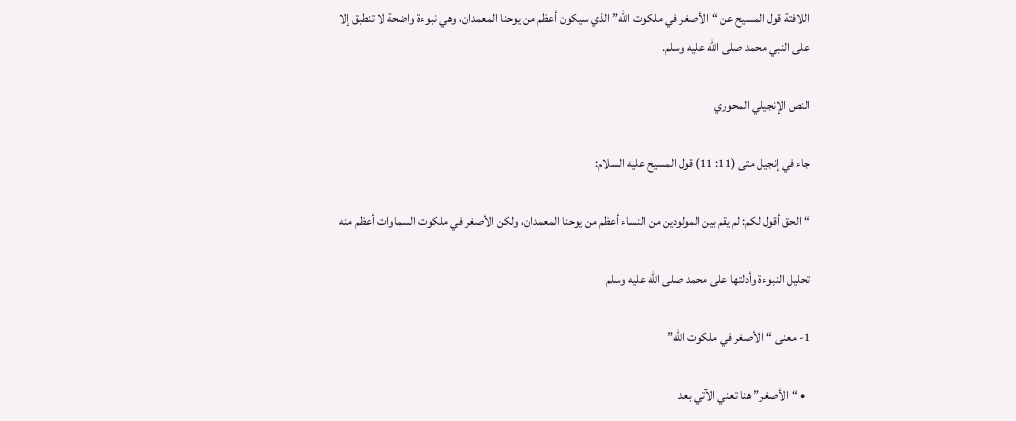اللافتة قول المسيح عن “الأصغر في ملكوت الله” الذي سيكون أعظم من يوحنا المعمدان، وهي نبوءة واضحة لا تنطبق إلا على النبي محمد صلى الله عليه وسلم.

النص الإنجيلي المحوري

جاء في إنجيل متى (11: 11) قول المسيح عليه السلام:

“الحق أقول لكم: لم يقم بين المولودين من النساء أعظم من يوحنا المعمدان، ولكن الأصغر في ملكوت السماوات أعظم منه

تحليل النبوءة وأدلتها على محمد صلى الله عليه وسلم

1- معنى “الأصغر في ملكوت الله”

  • “الأصغر” هنا تعني الآتي بعد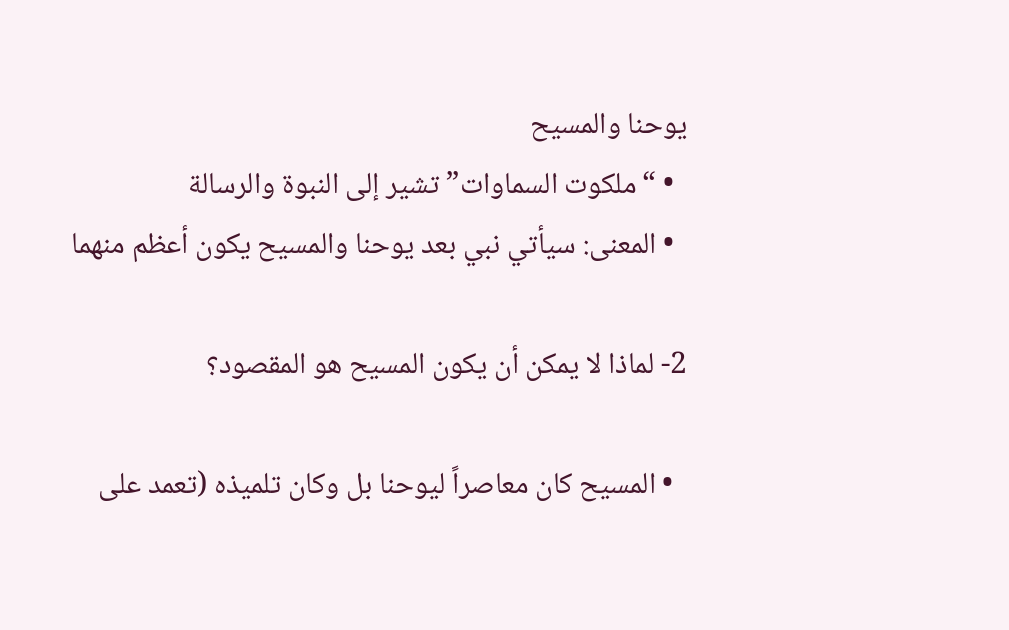يوحنا والمسيح
  • “ملكوت السماوات” تشير إلى النبوة والرسالة
  • المعنى: سيأتي نبي بعد يوحنا والمسيح يكون أعظم منهما

2- لماذا لا يمكن أن يكون المسيح هو المقصود؟

  • المسيح كان معاصراً ليوحنا بل وكان تلميذه (تعمد على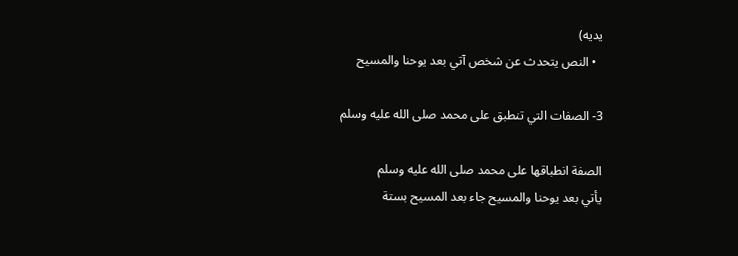يديه)
  • النص يتحدث عن شخص آتي بعد يوحنا والمسيح

3- الصفات التي تنطبق على محمد صلى الله عليه وسلم

الصفة انطباقها على محمد صلى الله عليه وسلم
يأتي بعد يوحنا والمسيح جاء بعد المسيح بستة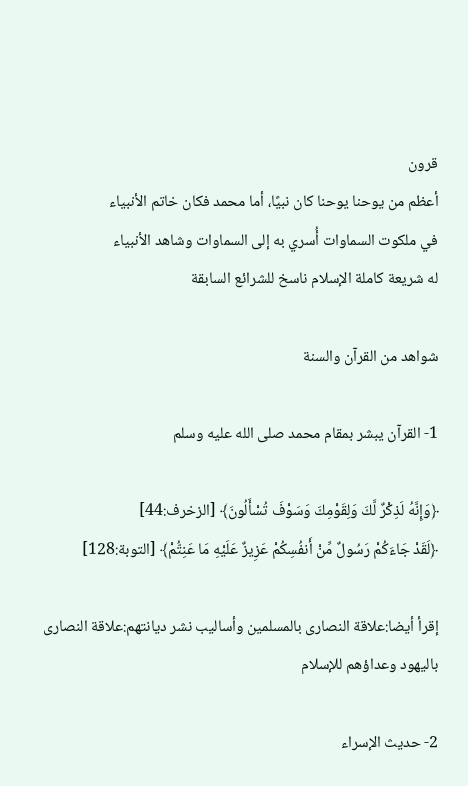قرون
أعظم من يوحنا يوحنا كان نبيًا، أما محمد فكان خاتم الأنبياء
في ملكوت السماوات أُسري به إلى السماوات وشاهد الأنبياء
له شريعة كاملة الإسلام ناسخ للشرائع السابقة

شواهد من القرآن والسنة

1- القرآن يبشر بمقام محمد صلى الله عليه وسلم

﴿وَإِنَّهُ لَذِكْرٌ لَّكَ وَلِقَوْمِكَ وَسَوْفَ تُسْأَلُونَ﴾ [الزخرف:44]
﴿لَقَدْ جَاءَكُمْ رَسُولٌ مِّنْ أَنفُسِكُمْ عَزِيزٌ عَلَيْهِ مَا عَنِتُّمْ﴾ [التوبة:128]

إقرأ أيضا:علاقة النصارى بالمسلمين وأساليب نشر ديانتهم:علاقة النصارى باليهود وعداؤهم للإسلام

2- حديث الإسراء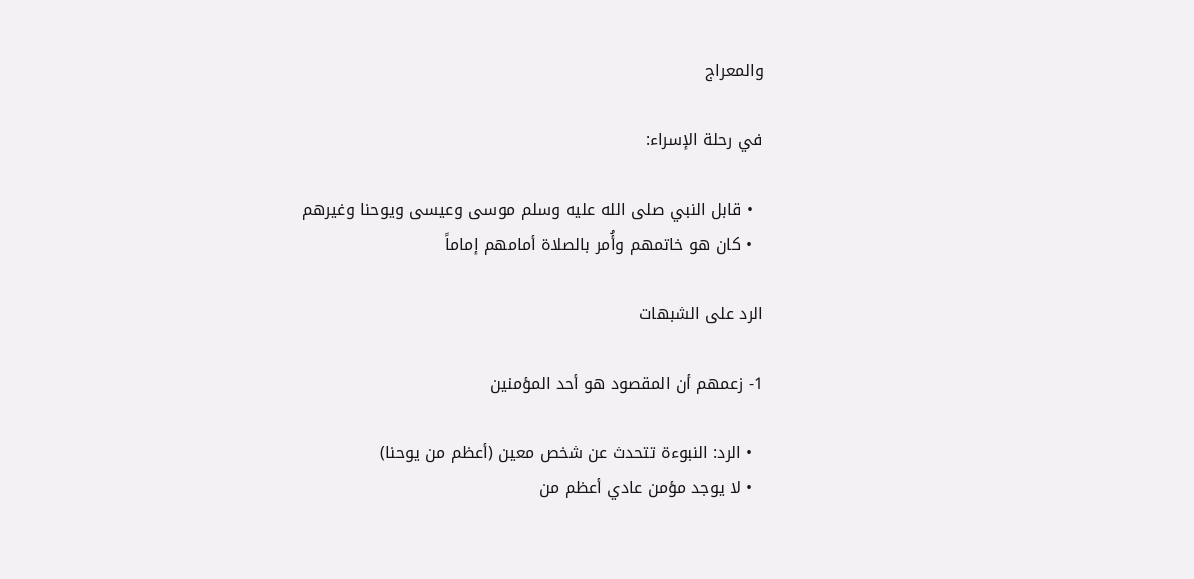والمعراج

في رحلة الإسراء:

  • قابل النبي صلى الله عليه وسلم موسى وعيسى ويوحنا وغيرهم
  • كان هو خاتمهم وأُمر بالصلاة أمامهم إماماً

الرد على الشبهات

1- زعمهم أن المقصود هو أحد المؤمنين

  • الرد: النبوءة تتحدث عن شخص معين (أعظم من يوحنا)
  • لا يوجد مؤمن عادي أعظم من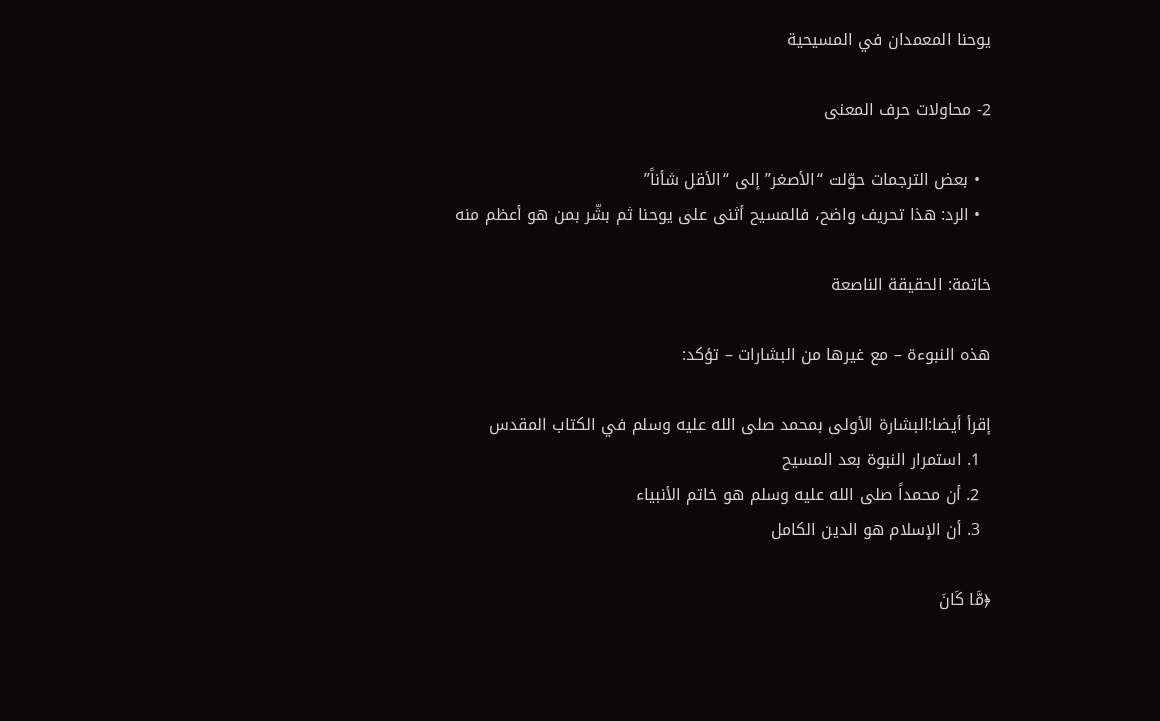يوحنا المعمدان في المسيحية

2- محاولات حرف المعنى

  • بعض الترجمات حوّلت “الأصغر” إلى “الأقل شأناً”
  • الرد: هذا تحريف واضح، فالمسيح أثنى على يوحنا ثم بشّر بمن هو أعظم منه

خاتمة: الحقيقة الناصعة

هذه النبوءة – مع غيرها من البشارات – تؤكد:

إقرأ أيضا:البشارة الأولى بمحمد صلى الله عليه وسلم في الكتاب المقدس
  1. استمرار النبوة بعد المسيح
  2. أن محمداً صلى الله عليه وسلم هو خاتم الأنبياء
  3. أن الإسلام هو الدين الكامل

﴿مَّا كَانَ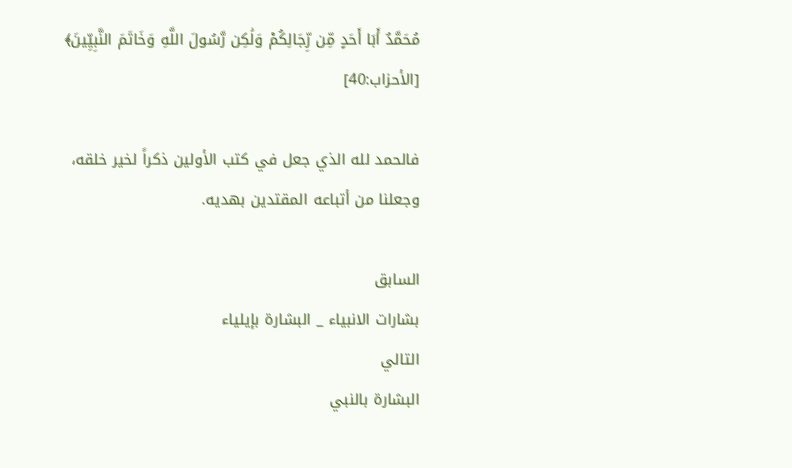مُحَمَّدٌ أَبَا أَحَدٍ مِّن رِّجَالِكُمْ وَلَٰكِن رَّسُولَ اللَّهِ وَخَاتَمَ النَّبِيِّينَ﴾ [الأحزاب:40]

فالحمد لله الذي جعل في كتب الأولين ذكراً لخير خلقه، وجعلنا من أتباعه المقتدين بهديه.

السابق
بشارات الانبياء _ البشارة بإيلياء
التالي
البشارة بالنبي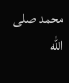محمد صلى الله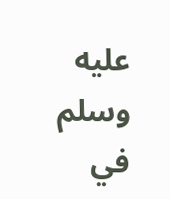عليه وسلم في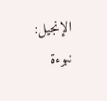الإنجيل: نبوءة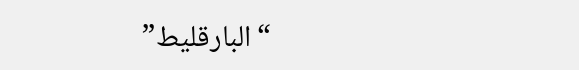“البارقليط”